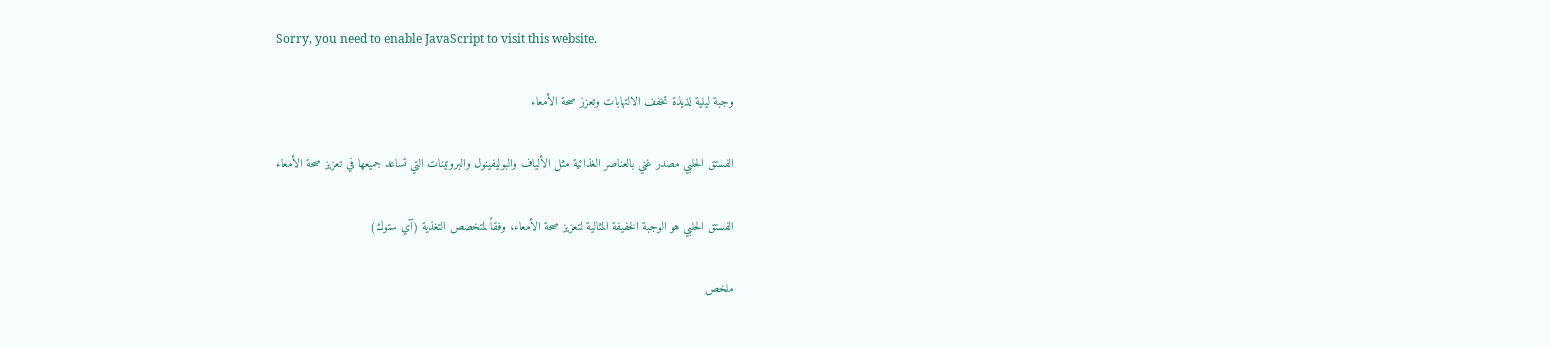Sorry, you need to enable JavaScript to visit this website.

وجبة ليلية لذيذة تخفف الالتهابات وتعزز صحة الأمعاء

الفستق الحلبي مصدر غني بالعناصر الغذائية مثل الألياف والبوليفينول والبروتينات التي تساعد جميعها في تعزيز صحة الأمعاء

الفستق الحلبي هو الوجبة الخفيفة المثالية لتعزيز صحة الأمعاء، وفقاً لمتخصص التغذية (آي ستوك)

ملخص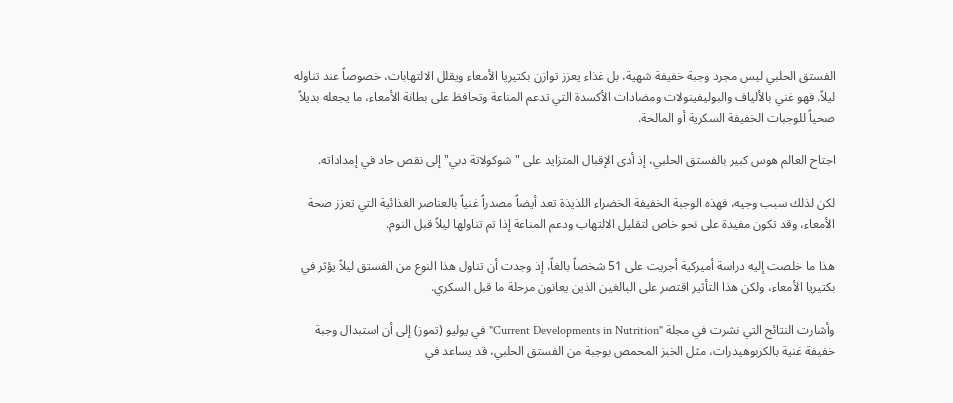الفستق الحلبي ليس مجرد وجبة خفيفة شهية، بل غذاء يعزز توازن بكتيريا الأمعاء ويقلل الالتهابات، خصوصاً عند تناوله ليلاً. فهو غني بالألياف والبوليفينولات ومضادات الأكسدة التي تدعم المناعة وتحافظ على بطانة الأمعاء، ما يجعله بديلاً صحياً للوجبات الخفيفة السكرية أو المالحة.

اجتاح العالم هوس كبير بالفستق الحلبي، إذ أدى الإقبال المتزايد على "شوكولاتة دبي" إلى نقص حاد في إمداداته.

لكن لذلك سبب وجيه، فهذه الوجبة الخفيفة الخضراء اللذيذة تعد أيضاً مصدراً غنياً بالعناصر الغذائية التي تعزز صحة الأمعاء، وقد تكون مفيدة على نحو خاص لتقليل الالتهاب ودعم المناعة إذا تم تناولها ليلاً قبل النوم.

هذا ما خلصت إليه دراسة أميركية أجريت على 51 شخصاً بالغاً، إذ وجدت أن تناول هذا النوع من الفستق ليلاً يؤثر في بكتيريا الأمعاء، ولكن هذا التأثير اقتصر على البالغين الذين يعانون مرحلة ما قبل السكري.

وأشارت النتائج التي نشرت في مجلة "Current Developments in Nutrition" في يوليو (تموز) إلى أن استبدال وجبة خفيفة غنية بالكربوهيدرات، مثل الخبز المحمص بوجبة من الفستق الحلبي، قد يساعد في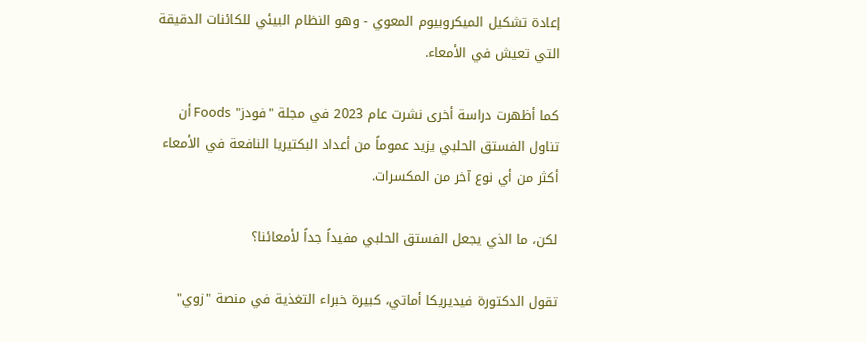إعادة تشكيل الميكروبيوم المعوي - وهو النظام البيئي للكائنات الدقيقة التي تعيش في الأمعاء.

كما أظهرت دراسة أخرى نشرت عام 2023 في مجلة "فودز" Foods أن تناول الفستق الحلبي يزيد عموماً من أعداد البكتيريا النافعة في الأمعاء أكثر من أي نوع آخر من المكسرات.

لكن، ما الذي يجعل الفستق الحلبي مفيداً جداً لأمعائنا؟

تقول الدكتورة فيديريكا أماتي، كبيرة خبراء التغذية في منصة "زوي"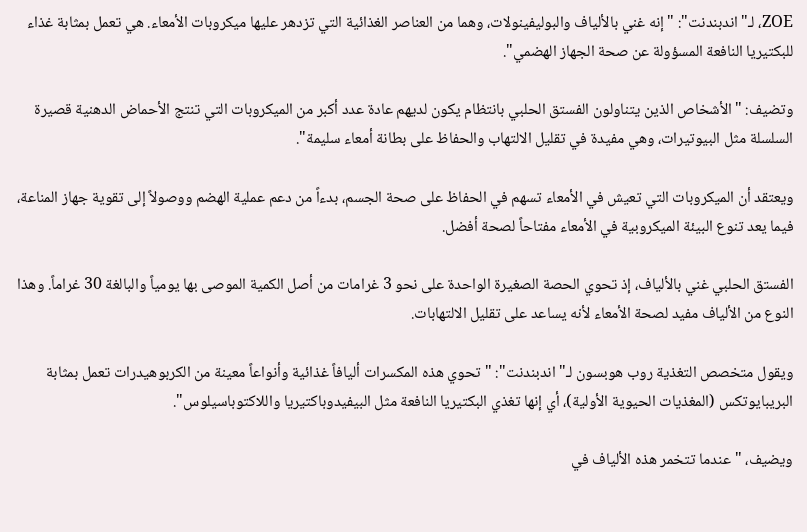ZOE، لـ"اندبندنت": "إنه غني بالألياف والبوليفينولات، وهما من العناصر الغذائية التي تزدهر عليها ميكروبات الأمعاء. هي تعمل بمثابة غذاء للبكتيريا النافعة المسؤولة عن صحة الجهاز الهضمي".

وتضيف: "الأشخاص الذين يتناولون الفستق الحلبي بانتظام يكون لديهم عادة عدد أكبر من الميكروبات التي تنتج الأحماض الدهنية قصيرة السلسلة مثل البيوتيرات، وهي مفيدة في تقليل الالتهاب والحفاظ على بطانة أمعاء سليمة".

ويعتقد أن الميكروبات التي تعيش في الأمعاء تسهم في الحفاظ على صحة الجسم، بدءاً من دعم عملية الهضم ووصولاً إلى تقوية جهاز المناعة، فيما يعد تنوع البيئة الميكروبية في الأمعاء مفتاحاً لصحة أفضل.

الفستق الحلبي غني بالألياف، إذ تحوي الحصة الصغيرة الواحدة على نحو 3 غرامات من أصل الكمية الموصى بها يومياً والبالغة 30 غراماً. وهذا النوع من الألياف مفيد لصحة الأمعاء لأنه يساعد على تقليل الالتهابات.

ويقول متخصص التغذية روب هوبسون لـ"اندبندنت": "تحوي هذه المكسرات أليافاً غذائية وأنواعاً معينة من الكربوهيدرات تعمل بمثابة البريبايوتكس (المغذيات الحيوية الأولية)، أي إنها تغذي البكتيريا النافعة مثل البيفيدوباكتيريا واللاكتوباسيلوس".

ويضيف، "عندما تتخمر هذه الألياف في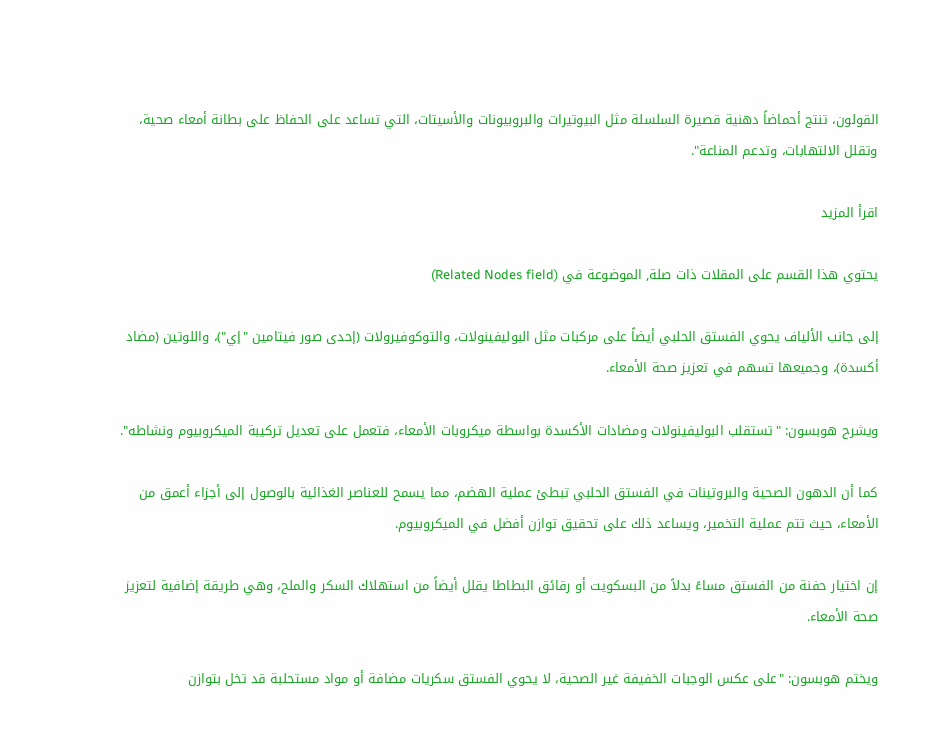القولون، تنتج أحماضاً دهنية قصيرة السلسلة مثل البيوتيرات والبروبيونات والأسيتات، التي تساعد على الحفاظ على بطانة أمعاء صحية، وتقلل الالتهابات، وتدعم المناعة".

اقرأ المزيد

يحتوي هذا القسم على المقلات ذات صلة, الموضوعة في (Related Nodes field)

إلى جانب الألياف يحوي الفستق الحلبي أيضاً على مركبات مثل البوليفينولات، والتوكوفيرولات (إحدى صور فيتامين "إي")، واللوتين (مضاد أكسدة)، وجميعها تسهم في تعزيز صحة الأمعاء.

ويشرح هوبسون: "تستقلب البوليفينولات ومضادات الأكسدة بواسطة ميكروبات الأمعاء، فتعمل على تعديل تركيبة الميكروبيوم ونشاطه".

كما أن الدهون الصحية والبروتينات في الفستق الحلبي تبطئ عملية الهضم، مما يسمح للعناصر الغذائية بالوصول إلى أجزاء أعمق من الأمعاء، حيث تتم عملية التخمير، ويساعد ذلك على تحقيق توازن أفضل في الميكروبيوم.

إن اختيار حفنة من الفستق مساءً بدلاً من البسكويت أو رقائق البطاطا يقلل أيضاً من استهلاك السكر والملح، وهي طريقة إضافية لتعزيز صحة الأمعاء.

ويختم هوبسون: "على عكس الوجبات الخفيفة غير الصحية، لا يحوي الفستق سكريات مضافة أو مواد مستحلبة قد تخل بتوازن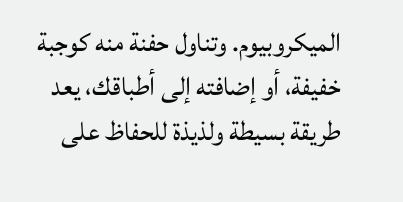الميكروبيوم. وتناول حفنة منه كوجبة خفيفة، أو إضافته إلى أطباقك، يعد طريقة بسيطة ولذيذة للحفاظ على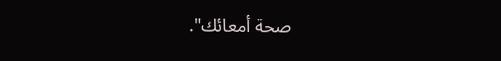صحة أمعائك".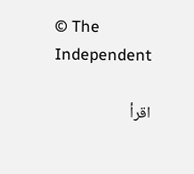© The Independent

اقرأ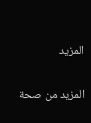المزيد

المزيد من صحة